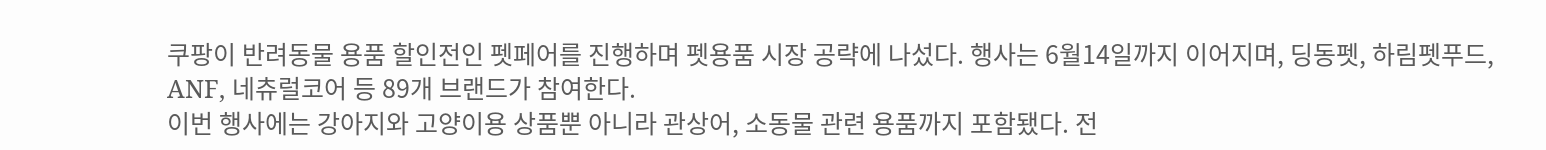쿠팡이 반려동물 용품 할인전인 펫페어를 진행하며 펫용품 시장 공략에 나섰다. 행사는 6월14일까지 이어지며, 딩동펫, 하림펫푸드, ANF, 네츄럴코어 등 89개 브랜드가 참여한다.
이번 행사에는 강아지와 고양이용 상품뿐 아니라 관상어, 소동물 관련 용품까지 포함됐다. 전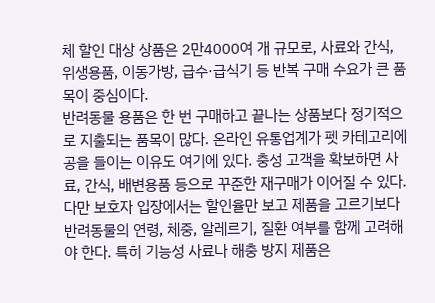체 할인 대상 상품은 2만4000여 개 규모로, 사료와 간식, 위생용품, 이동가방, 급수·급식기 등 반복 구매 수요가 큰 품목이 중심이다.
반려동물 용품은 한 번 구매하고 끝나는 상품보다 정기적으로 지출되는 품목이 많다. 온라인 유통업계가 펫 카테고리에 공을 들이는 이유도 여기에 있다. 충성 고객을 확보하면 사료, 간식, 배변용품 등으로 꾸준한 재구매가 이어질 수 있다.
다만 보호자 입장에서는 할인율만 보고 제품을 고르기보다 반려동물의 연령, 체중, 알레르기, 질환 여부를 함께 고려해야 한다. 특히 기능성 사료나 해충 방지 제품은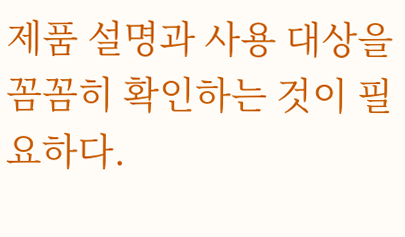제품 설명과 사용 대상을 꼼꼼히 확인하는 것이 필요하다.